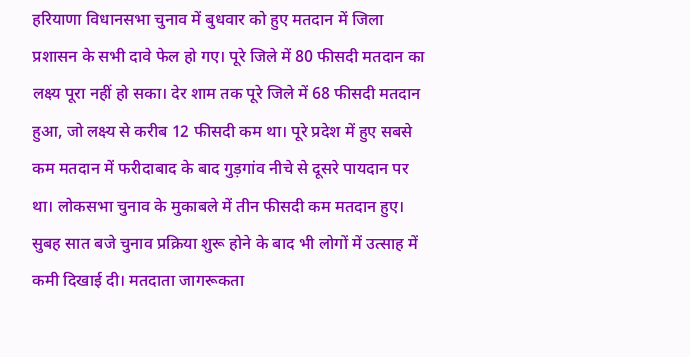हरियाणा विधानसभा चुनाव में बुधवार को हुए मतदान में जिला प्रशासन के सभी दावे फेल हो गए। पूरे जिले में 80 फीसदी मतदान का लक्ष्य पूरा नहीं हो सका। देर शाम तक पूरे जिले में 68 फीसदी मतदान हुआ, जो लक्ष्य से करीब 12 फीसदी कम था। पूरे प्रदेश में हुए सबसे कम मतदान में फरीदाबाद के बाद गुड़गांव नीचे से दूसरे पायदान पर था। लोकसभा चुनाव के मुकाबले में तीन फीसदी कम मतदान हुए।
सुबह सात बजे चुनाव प्रक्रिया शुरू होने के बाद भी लोगों में उत्साह में कमी दिखाई दी। मतदाता जागरूकता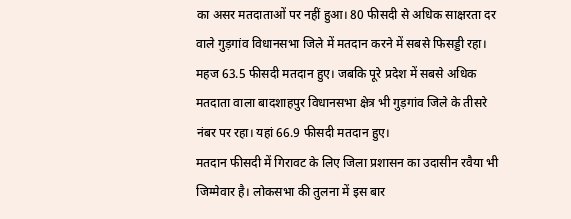का असर मतदाताओं पर नहीं हुआ। 80 फीसदी से अधिक साक्षरता दर वाले गुड़गांव विधानसभा जिले में मतदान करने में सबसे फिसड्डी रहा। महज 63.5 फीसदी मतदान हुए। जबकि पूरे प्रदेश में सबसे अधिक मतदाता वाला बादशाहपुर विधानसभा क्षेत्र भी गुड़गांव जिले के तीसरे नंबर पर रहा। यहां 66.9 फीसदी मतदान हुए।
मतदान फीसदी में गिरावट के लिए जिला प्रशासन का उदासीन रवैया भी जिम्मेवार है। लोकसभा की तुलना में इस बार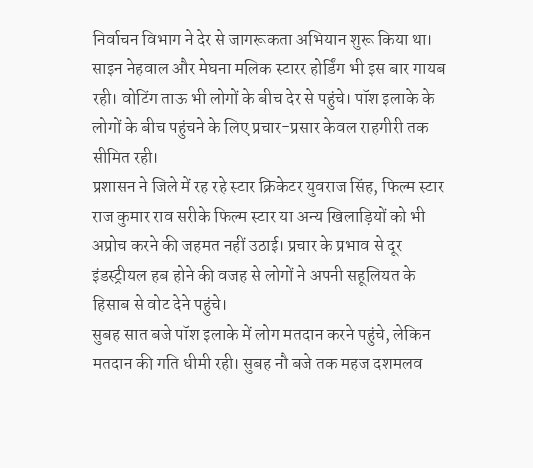निर्वाचन विभाग ने देर से जागरूकता अभियान शुरू किया था। साइन नेहवाल और मेघना मलिक स्टारर होर्डिंग भी इस बार गायब रही। वोटिंग ताऊ भी लोगों के बीच देर से पहुंचे। पॉश इलाके के लोगों के बीच पहुंचने के लिए प्रचार-प्रसार केवल राहगीरी तक सीमित रही।
प्रशासन ने जिले में रह रहे स्टार क्रिकेटर युवराज सिंह, फिल्म स्टार राज कुमार राव सरीके फिल्म स्टार या अन्य खिलाड़ियों को भी अप्रोच करने की जहमत नहीं उठाई। प्रचार के प्रभाव से दूर इंडस्ट्रीयल हब होने की वजह से लोगों ने अपनी सहूलियत के हिसाब से वोट देने पहुंचे।
सुबह सात बजे पॉश इलाके में लोग मतदान करने पहुंचे, लेकिन मतदान की गति धीमी रही। सुबह नौ बजे तक महज दशमलव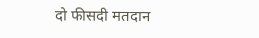दो फीसदी मतदान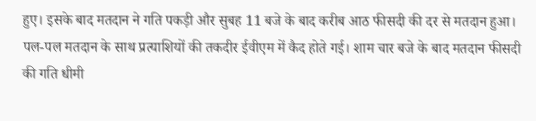हुए। इसके बाद मतदान ने गति पकड़ी और सुबह 11 बजे के बाद करीब आठ फीसदी की दर से मतदान हुआ। पल-पल मतदान के साथ प्रत्याशियों की तकदीर ईवीएम में कैद होते गई। शाम चार बजे के बाद मतदान फीसदी की गति धीमी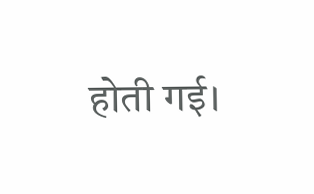होती गई।